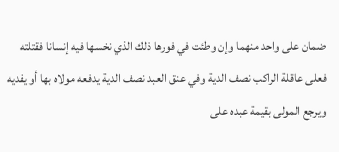ضمان على واحد منهما وإن وطئت في فورها ذلك الذي نخسها فيه إنسانا فقتلته فعلى عاقلة الراكب نصف الدية وفي عنق العبد نصف الدية يدفعه مولاه بها أو يفديه ويرجع المولى بقيمة عبده على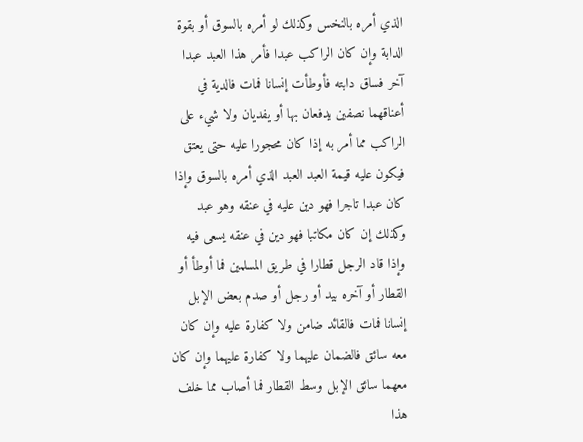الذي أمره بالنخس وكذلك لو أمره بالسوق أو بقوة الدابة وإن كان الراكب عبدا فأمر هذا العبد عبدا آخر فساق دابته فأوطأت إنسانا فمات فالدية في أعناقهما نصفين يدفعان بها أو يفديان ولا شيء على الراكب مما أمر به إذا كان محجورا عليه حتى يعتق فيكون عليه قيمة العبد العبد الذي أمره بالسوق وإذا كان عبدا تاجرا فهو دين عليه في عنقه وهو عبد وكذلك إن كان مكاتبا فهو دين في عنقه يسعى فيه وإذا قاد الرجل قطارا في طريق المسلمين فما أوطأ أو القطار أو آخره بيد أو رجل أو صدم بعض الإبل إنسانا فمات فالقائد ضامن ولا كفارة عليه وإن كان معه سائق فالضمان عليهما ولا كفارة عليهما وإن كان معهما سائق الإبل وسط القطار فما أصاب مما خلف هذا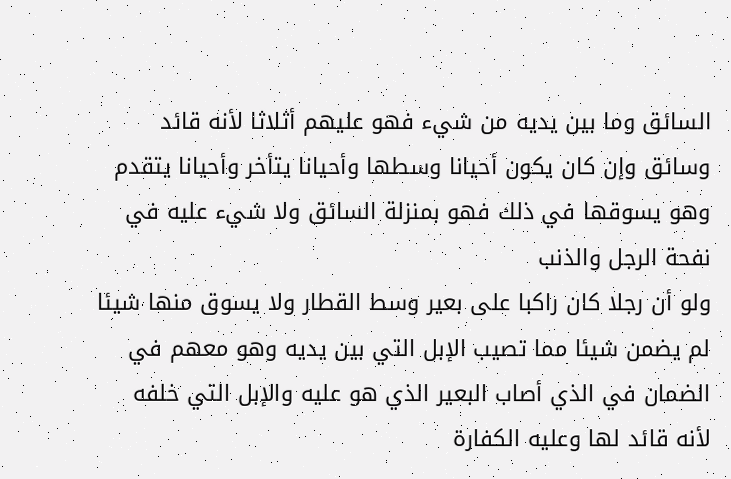السائق وما بين يديه من شيء فهو عليهم أثلاثا لأنه قائد وسائق وإن كان يكون أحيانا وسطها وأحيانا يتأخر وأحيانا يتقدم وهو يسوقها في ذلك فهو بمنزلة السائق ولا شيء عليه في نفحة الرجل والذنب
ولو أن رجلا كان راكبا على بعير وسط القطار ولا يسوق منها شيئا لم يضمن شيئا مما تصيب الإبل التي بين يديه وهو معهم في الضمان في الذي أصاب البعير الذي هو عليه والإبل التي خلفه لأنه قائد لها وعليه الكفارة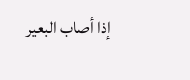إذا أصاب البعير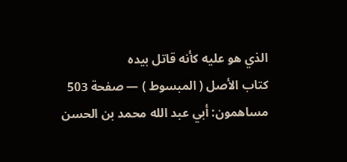الذي هو عليه كأنه قاتل بيده
كتاب الأصل ( المبسوط ) — صفحة 503
مساهمون: أبي عبد الله محمد بن الحسن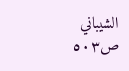الشيباني
ص٥٠٣